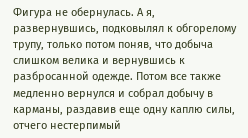Фигура не обернулась. А я, развернувшись, подковылял к обгорелому трупу, только потом поняв, что добыча слишком велика и вернувшись к разбросанной одежде. Потом все также медленно вернулся и собрал добычу в карманы, раздавив еще одну каплю силы, отчего нестерпимый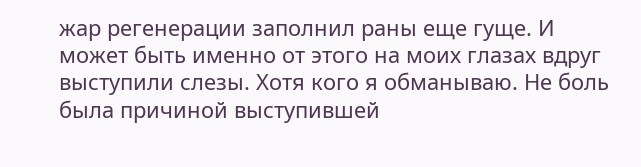жар регенерации заполнил раны еще гуще. И может быть именно от этого на моих глазах вдруг выступили слезы. Хотя кого я обманываю. Не боль была причиной выступившей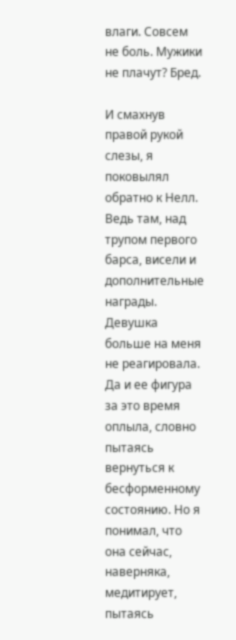влаги. Совсем не боль. Мужики не плачут? Бред.

И смахнув правой рукой слезы, я поковылял обратно к Нелл. Ведь там, над трупом первого барса, висели и дополнительные награды. Девушка больше на меня не реагировала. Да и ее фигура за это время оплыла, словно пытаясь вернуться к бесформенному состоянию. Но я понимал, что она сейчас, наверняка, медитирует, пытаясь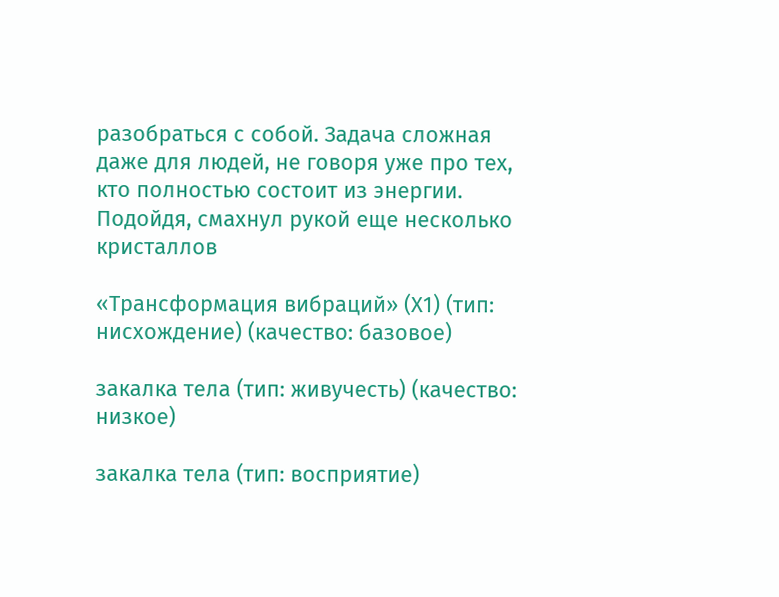разобраться с собой. Задача сложная даже для людей, не говоря уже про тех, кто полностью состоит из энергии. Подойдя, смахнул рукой еще несколько кристаллов

«Трансформация вибраций» (Х1) (тип: нисхождение) (качество: базовое)

закалка тела (тип: живучесть) (качество: низкое)

закалка тела (тип: восприятие)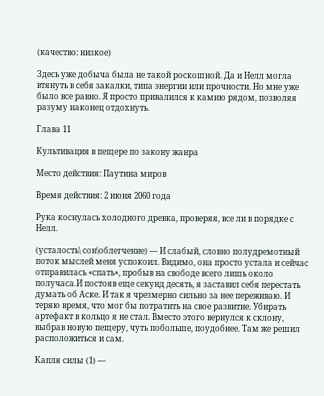(качество: низкое)

Здесь уже добыча была не такой роскошной. Да и Нелл могла втянуть в себя закалки, типа энергии или прочности. Но мне уже было все равно. Я просто привалился к камню рядом, позволяя разуму наконец отдохнуть.

Глава 11

Культивация в пещере по закону жанра

Место действия: Паутина миров

Время действия: 2 июня 2060 года

Рука коснулась холодного древка, проверяя, все ли в порядке с Нелл.

(усталость\ сон\облегчение) — И слабый, словно полудремотный поток мыслей меня успокоил. Видимо, она просто устала и сейчас отправилась «спать», пробыв на свободе всего лишь около получаса.И постояв еще секунд десять, я заставил себя перестать думать об Аске. И так я чрезмерно сильно за нее переживаю. И теряю время, что мог бы потратить на свое развитие. Убирать артефакт в кольцо я не стал. Вместо этого вернулся к склону, выбрав новую пещеру, чуть побольше, поудобнее. Там же решил расположиться и сам.

Капля силы (1) —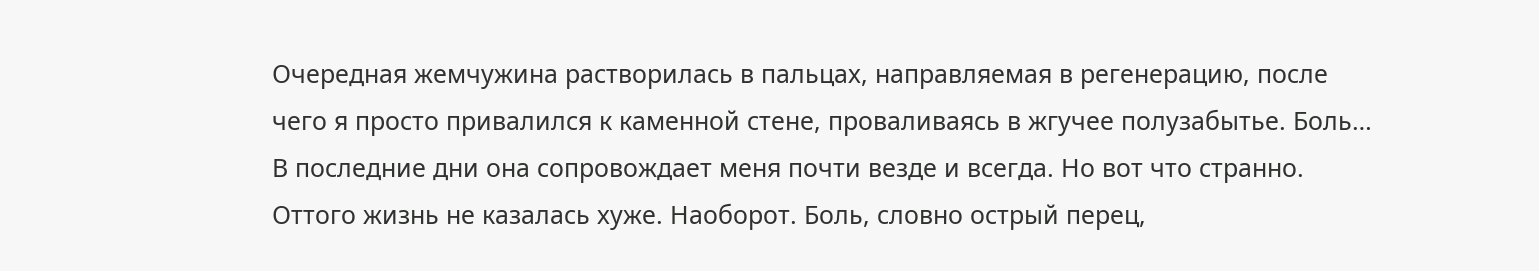Очередная жемчужина растворилась в пальцах, направляемая в регенерацию, после чего я просто привалился к каменной стене, проваливаясь в жгучее полузабытье. Боль… В последние дни она сопровождает меня почти везде и всегда. Но вот что странно. Оттого жизнь не казалась хуже. Наоборот. Боль, словно острый перец,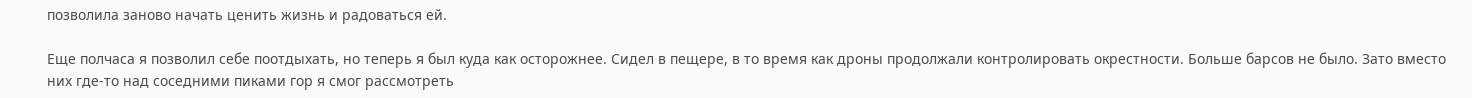позволила заново начать ценить жизнь и радоваться ей.

Еще полчаса я позволил себе поотдыхать, но теперь я был куда как осторожнее. Сидел в пещере, в то время как дроны продолжали контролировать окрестности. Больше барсов не было. Зато вместо них где-то над соседними пиками гор я смог рассмотреть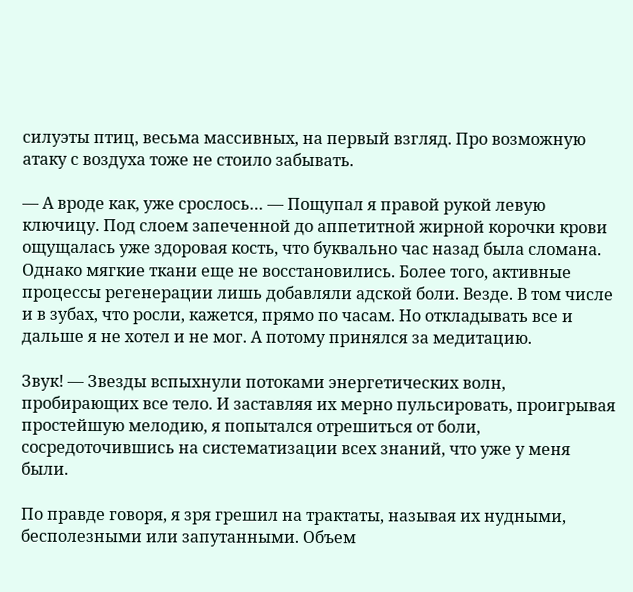силуэты птиц, весьма массивных, на первый взгляд. Про возможную атаку с воздуха тоже не стоило забывать.

— А вроде как, уже срослось… — Пощупал я правой рукой левую ключицу. Под слоем запеченной до аппетитной жирной корочки крови ощущалась уже здоровая кость, что буквально час назад была сломана. Однако мягкие ткани еще не восстановились. Более того, активные процессы регенерации лишь добавляли адской боли. Везде. В том числе и в зубах, что росли, кажется, прямо по часам. Но откладывать все и дальше я не хотел и не мог. А потому принялся за медитацию.

Звук! — Звезды вспыхнули потоками энергетических волн, пробирающих все тело. И заставляя их мерно пульсировать, проигрывая простейшую мелодию, я попытался отрешиться от боли, сосредоточившись на систематизации всех знаний, что уже у меня были.

По правде говоря, я зря грешил на трактаты, называя их нудными, бесполезными или запутанными. Объем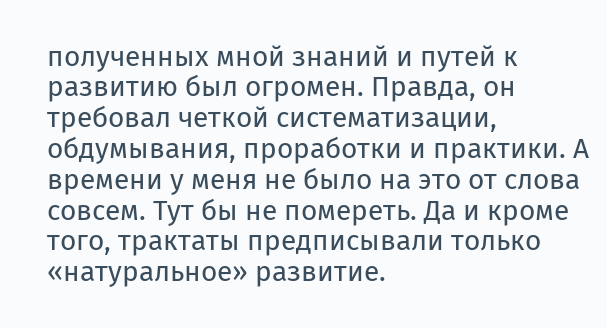полученных мной знаний и путей к развитию был огромен. Правда, он требовал четкой систематизации, обдумывания, проработки и практики. А времени у меня не было на это от слова совсем. Тут бы не помереть. Да и кроме того, трактаты предписывали только «натуральное» развитие.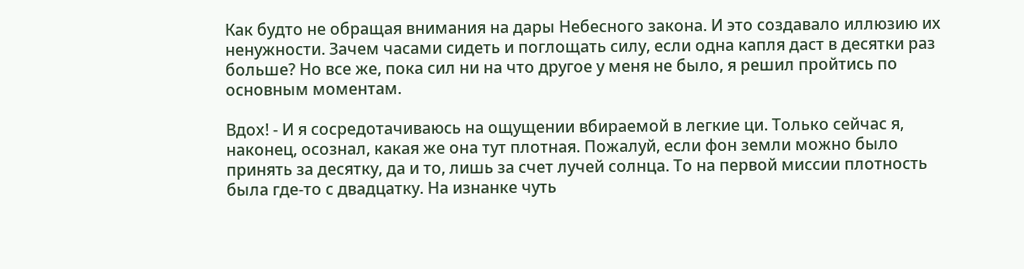Как будто не обращая внимания на дары Небесного закона. И это создавало иллюзию их ненужности. Зачем часами сидеть и поглощать силу, если одна капля даст в десятки раз больше? Но все же, пока сил ни на что другое у меня не было, я решил пройтись по основным моментам.

Вдох! - И я сосредотачиваюсь на ощущении вбираемой в легкие ци. Только сейчас я, наконец, осознал, какая же она тут плотная. Пожалуй, если фон земли можно было принять за десятку, да и то, лишь за счет лучей солнца. То на первой миссии плотность была где-то с двадцатку. На изнанке чуть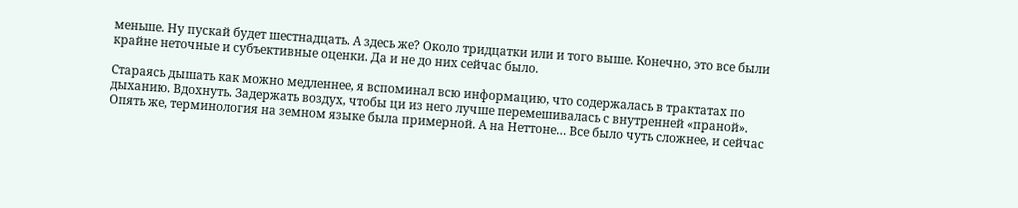меньше. Ну пускай будет шестнадцать. А здесь же? Около тридцатки или и того выше. Конечно, это все были крайне неточные и субъективные оценки. Да и не до них сейчас было.

Стараясь дышать как можно медленнее, я вспоминал всю информацию, что содержалась в трактатах по дыханию. Вдохнуть. Задержать воздух, чтобы ци из него лучше перемешивалась с внутренней «праной». Опять же, терминология на земном языке была примерной. А на Неттоне… Все было чуть сложнее, и сейчас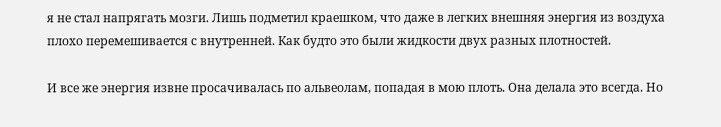я не стал напрягать мозги. Лишь подметил краешком, что даже в легких внешняя энергия из воздуха плохо перемешивается с внутренней. Как будто это были жидкости двух разных плотностей.

И все же энергия извне просачивалась по альвеолам, попадая в мою плоть. Она делала это всегда. Но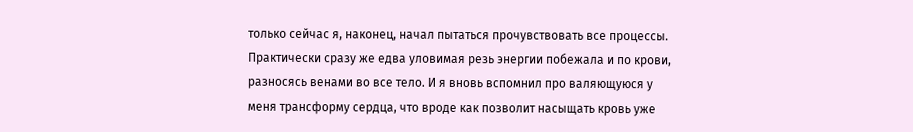только сейчас я, наконец, начал пытаться прочувствовать все процессы. Практически сразу же едва уловимая резь энергии побежала и по крови, разносясь венами во все тело. И я вновь вспомнил про валяющуюся у меня трансформу сердца, что вроде как позволит насыщать кровь уже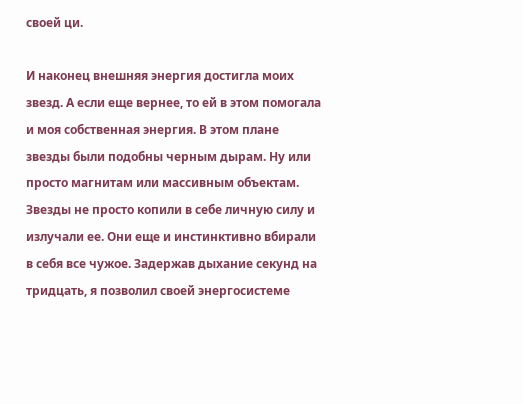своей ци.

И наконец внешняя энергия достигла моих звезд. А если еще вернее, то ей в этом помогала и моя собственная энергия. В этом плане звезды были подобны черным дырам. Ну или просто магнитам или массивным объектам. Звезды не просто копили в себе личную силу и излучали ее. Они еще и инстинктивно вбирали в себя все чужое. Задержав дыхание секунд на тридцать, я позволил своей энергосистеме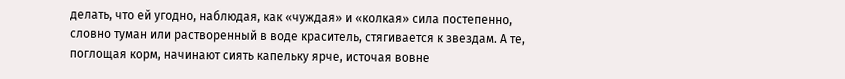делать, что ей угодно, наблюдая, как «чуждая» и «колкая» сила постепенно, словно туман или растворенный в воде краситель, стягивается к звездам. А те, поглощая корм, начинают сиять капельку ярче, источая вовне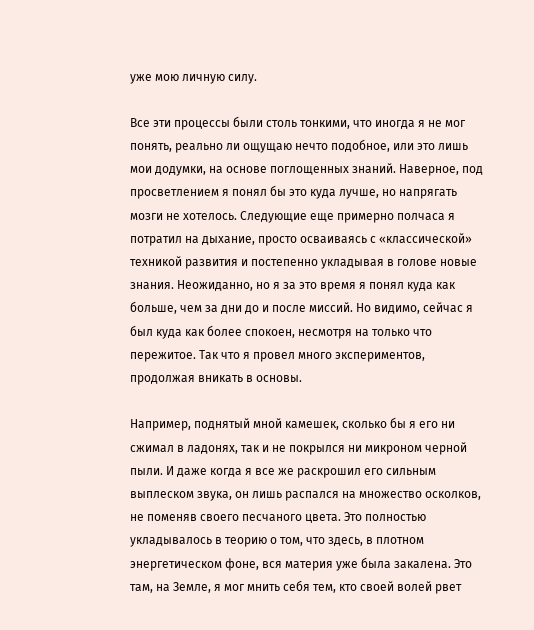уже мою личную силу.

Все эти процессы были столь тонкими, что иногда я не мог понять, реально ли ощущаю нечто подобное, или это лишь мои додумки, на основе поглощенных знаний. Наверное, под просветлением я понял бы это куда лучше, но напрягать мозги не хотелось. Следующие еще примерно полчаса я потратил на дыхание, просто осваиваясь с «классической» техникой развития и постепенно укладывая в голове новые знания. Неожиданно, но я за это время я понял куда как больше, чем за дни до и после миссий. Но видимо, сейчас я был куда как более спокоен, несмотря на только что пережитое. Так что я провел много экспериментов, продолжая вникать в основы.

Например, поднятый мной камешек, сколько бы я его ни сжимал в ладонях, так и не покрылся ни микроном черной пыли. И даже когда я все же раскрошил его сильным выплеском звука, он лишь распался на множество осколков, не поменяв своего песчаного цвета. Это полностью укладывалось в теорию о том, что здесь, в плотном энергетическом фоне, вся материя уже была закалена. Это там, на Земле, я мог мнить себя тем, кто своей волей рвет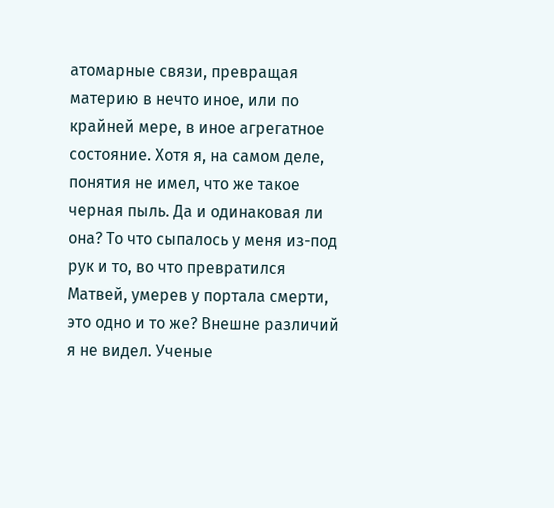атомарные связи, превращая материю в нечто иное, или по крайней мере, в иное агрегатное состояние. Хотя я, на самом деле, понятия не имел, что же такое черная пыль. Да и одинаковая ли она? То что сыпалось у меня из-под рук и то, во что превратился Матвей, умерев у портала смерти, это одно и то же? Внешне различий я не видел. Ученые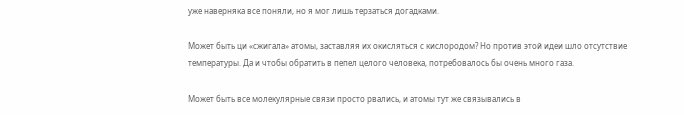уже наверняка все поняли, но я мог лишь терзаться догадками.

Может быть ци «сжигала» атомы, заставляя их окисляться с кислородом? Но против этой идеи шло отсутствие температуры. Да и чтобы обратить в пепел целого человека, потребовалось бы очень много газа.

Может быть все молекулярные связи просто рвались, и атомы тут же связывались в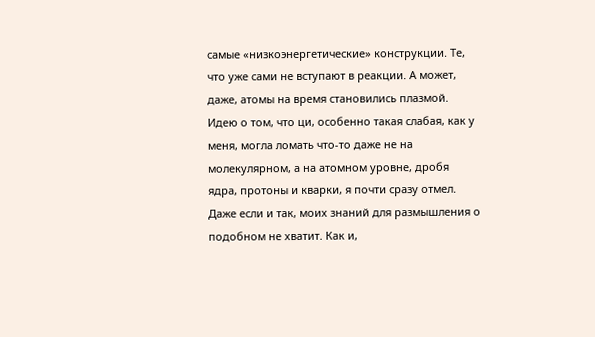самые «низкоэнергетические» конструкции. Те, что уже сами не вступают в реакции. А может, даже, атомы на время становились плазмой. Идею о том, что ци, особенно такая слабая, как у меня, могла ломать что-то даже не на молекулярном, а на атомном уровне, дробя ядра, протоны и кварки, я почти сразу отмел. Даже если и так, моих знаний для размышления о подобном не хватит. Как и,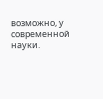возможно, у современной науки.